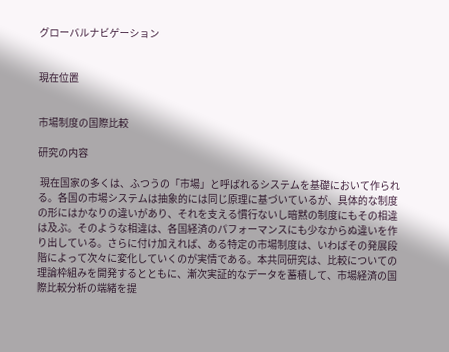グローバルナビゲーション


現在位置


市場制度の国際比較

研究の内容

 現在国家の多くは、ふつうの「市場」と呼ばれるシステムを基礎において作られる。各国の市場システムは抽象的には同じ原理に基づいているが、具体的な制度の形にはかなりの違いがあり、それを支える慣行ないし暗黙の制度にもその相違は及ぶ。そのような相違は、各国経済のパフォーマンスにも少なからぬ違いを作り出している。さらに付け加えれば、ある特定の市場制度は、いわばその発展段階によって次々に変化していくのが実情である。本共同研究は、比較についての理論枠組みを開発するとともに、漸次実証的なデータを蓄積して、市場経済の国際比較分析の端緒を提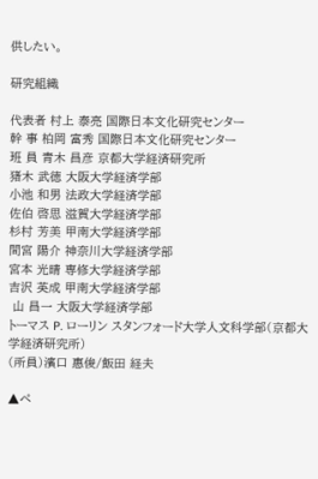供したい。

研究組織

代表者 村上 泰亮 国際日本文化研究センター
幹 事 柏岡 富秀 国際日本文化研究センター
班 員 青木 昌彦 京都大学経済研究所
猪木 武徳 大阪大学経済学部
小池 和男 法政大学経済学部
佐伯 啓思 滋賀大学経済学部
杉村 芳美 甲南大学経済学部
間宮 陽介 神奈川大学経済学部
宮本 光晴 専修大学経済学部
吉沢 英成 甲南大学経済学部
 山 昌一 大阪大学経済学部
トーマス P. ローリン スタンフォード大学人文科学部(京都大学経済研究所)
(所員)濱口 惠俊/飯田 経夫

▲ペ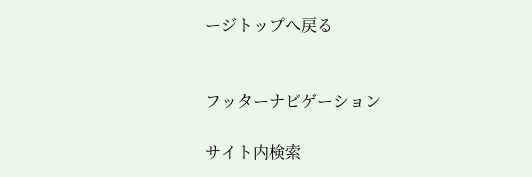ージトップへ戻る


フッターナビゲーション

サイト内検索